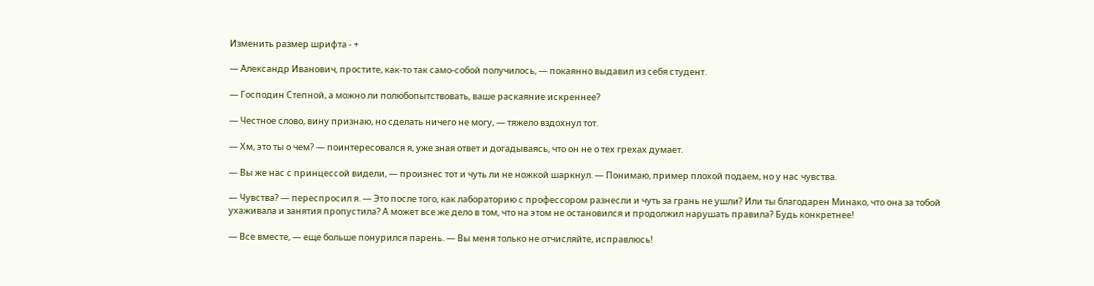Изменить размер шрифта - +

— Александр Иванович, простите, как-то так само-собой получилось, — покаянно выдавил из себя студент.

— Господин Степной, а можно ли полюбопытствовать, ваше раскаяние искреннее?

— Честное слово, вину признаю, но сделать ничего не могу, — тяжело вздохнул тот.

— Хм, это ты о чем? — поинтересовался я, уже зная ответ и догадываясь, что он не о тех грехах думает.

— Вы же нас с принцессой видели, — произнес тот и чуть ли не ножкой шаркнул. — Понимаю, пример плохой подаем, но у нас чувства.

— Чувства? — переспросил я. — Это после того, как лабораторию с профессором разнесли и чуть за грань не ушли? Или ты благодарен Минако, что она за тобой ухаживала и занятия пропустила? А может все же дело в том, что на этом не остановился и продолжил нарушать правила? Будь конкретнее!

— Все вместе, — еще больше понурился парень. — Вы меня только не отчисляйте, исправлюсь!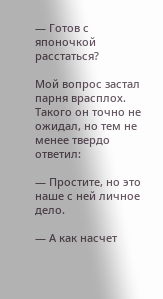— Готов с японочкой расстаться?

Мой вопрос застал парня врасплох. Такого он точно не ожидал, но тем не менее твердо ответил:

— Простите, но это наше с ней личное дело.

— А как насчет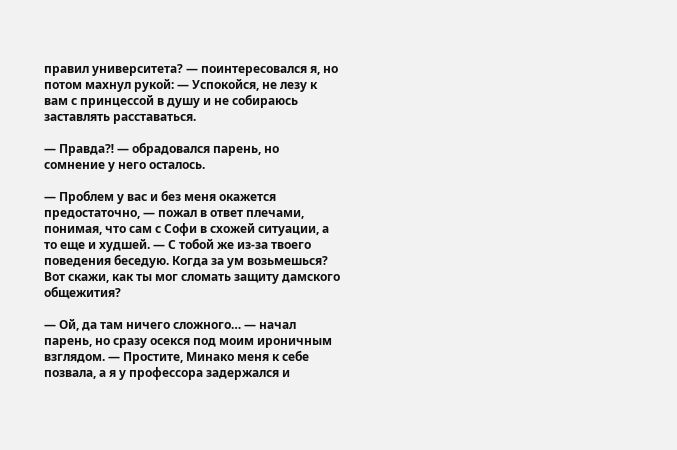правил университета? — поинтересовался я, но потом махнул рукой: — Успокойся, не лезу к вам с принцессой в душу и не собираюсь заставлять расставаться.

— Правда⁈ — обрадовался парень, но сомнение у него осталось.

— Проблем у вас и без меня окажется предостаточно, — пожал в ответ плечами, понимая, что сам с Софи в схожей ситуации, а то еще и худшей. — С тобой же из-за твоего поведения беседую. Когда за ум возьмешься? Вот скажи, как ты мог сломать защиту дамского общежития?

— Ой, да там ничего сложного… — начал парень, но сразу осекся под моим ироничным взглядом. — Простите, Минако меня к себе позвала, а я у профессора задержался и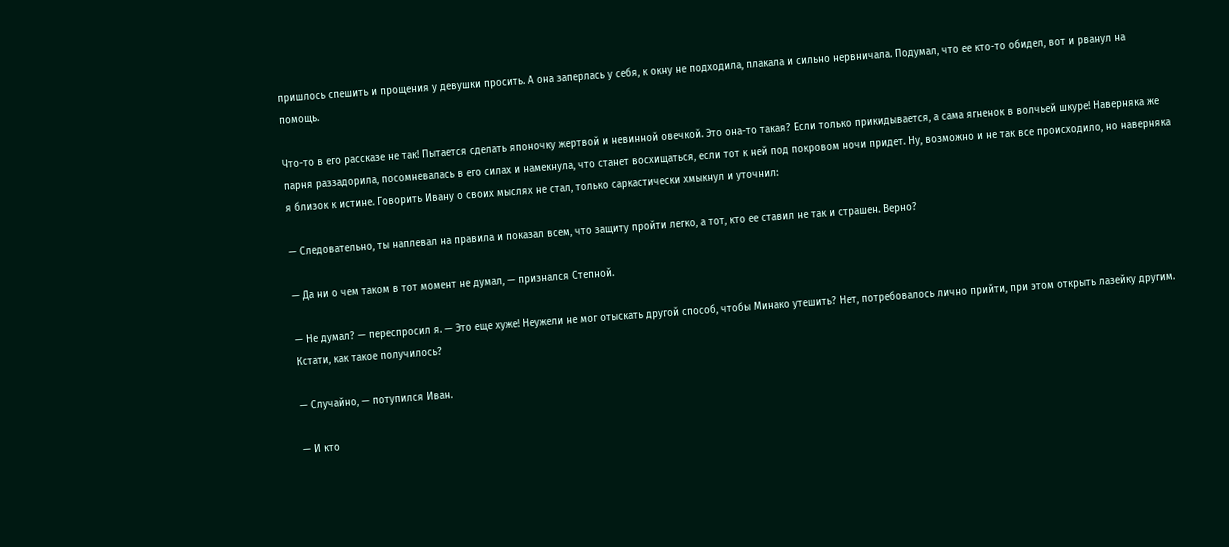пришлось спешить и прощения у девушки просить. А она заперлась у себя, к окну не подходила, плакала и сильно нервничала. Подумал, что ее кто-то обидел, вот и рванул на помощь.

Что-то в его рассказе не так! Пытается сделать японочку жертвой и невинной овечкой. Это она-то такая? Если только прикидывается, а сама ягненок в волчьей шкуре! Наверняка же парня раззадорила, посомневалась в его силах и намекнула, что станет восхищаться, если тот к ней под покровом ночи придет. Ну, возможно и не так все происходило, но наверняка я близок к истине. Говорить Ивану о своих мыслях не стал, только саркастически хмыкнул и уточнил:

— Следовательно, ты наплевал на правила и показал всем, что защиту пройти легко, а тот, кто ее ставил не так и страшен. Верно?

— Да ни о чем таком в тот момент не думал, — признался Степной.

— Не думал? — переспросил я. — Это еще хуже! Неужели не мог отыскать другой способ, чтобы Минако утешить? Нет, потребовалось лично прийти, при этом открыть лазейку другим. Кстати, как такое получилось?

— Случайно, — потупился Иван.

— И кто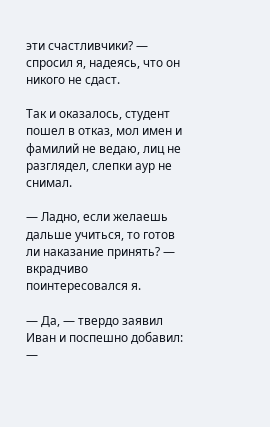эти счастливчики? — спросил я, надеясь, что он никого не сдаст.

Так и оказалось, студент пошел в отказ, мол имен и фамилий не ведаю, лиц не разглядел, слепки аур не снимал.

— Ладно, если желаешь дальше учиться, то готов ли наказание принять? — вкрадчиво поинтересовался я.

— Да, — твердо заявил Иван и поспешно добавил: —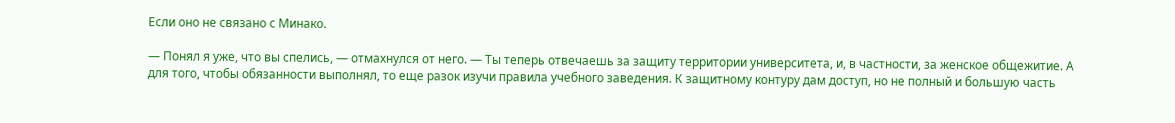Если оно не связано с Минако.

— Понял я уже, что вы спелись, — отмахнулся от него. — Ты теперь отвечаешь за защиту территории университета, и, в частности, за женское общежитие. А для того, чтобы обязанности выполнял, то еще разок изучи правила учебного заведения. К защитному контуру дам доступ, но не полный и большую часть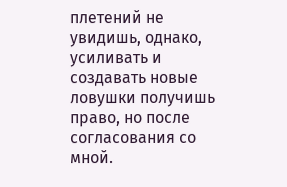плетений не увидишь, однако, усиливать и создавать новые ловушки получишь право, но после согласования со мной.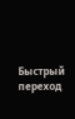Быстрый переход